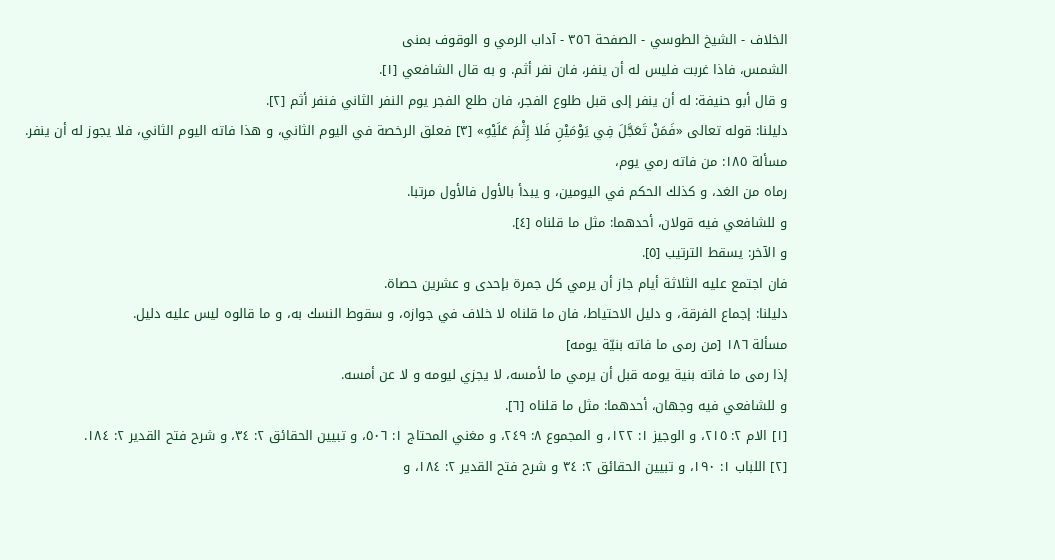الخلاف - الشيخ الطوسي - الصفحة ٣٥٦ - آداب الرمي و الوقوف بمنى
الشمس، فاذا غربت فليس له أن ينفر، فان نفر أثم. و به قال الشافعي [١].
و قال أبو حنيفة: له أن ينفر إلى قبل طلوع الفجر، فان طلع الفجر يوم النفر الثاني فنفر أثم [٢].
دليلنا: قوله تعالى «فَمَنْ تَعَجَّلَ فِي يَوْمَيْنِ فَلا إِثْمَ عَلَيْهِ» [٣] فعلق الرخصة في اليوم الثاني، و هذا فاته اليوم الثاني، فلا يجوز له أن ينفر.
مسألة ١٨٥: من فاته رمي يوم،
رماه من الغد، و كذلك الحكم في اليومين، و يبدأ بالأول فالأول مرتبا.
و للشافعي فيه قولان، أحدهما: مثل ما قلناه [٤].
و الآخر: يسقط الترتيب [٥].
فان اجتمع عليه الثلاثة أيام جاز أن يرمي كل جمرة بإحدى و عشرين حصاة.
دليلنا: إجماع الفرقة، و دليل الاحتياط، فان ما قلناه لا خلاف في جوازه، و سقوط النسك به، و ما قالوه ليس عليه دليل.
مسألة ١٨٦ [من رمى ما فاته بنيّة يومه]
إذا رمى ما فاته بنية يومه قبل أن يرمي ما لأمسه، لا يجزي ليومه و لا عن أمسه.
و للشافعي فيه وجهان، أحدهما: مثل ما قلناه [٦].
[١] الام ٢: ٢١٥، و الوجيز ١: ١٢٢، و المجموع ٨: ٢٤٩، و مغني المحتاج ١: ٥٠٦، و تبيين الحقائق ٢: ٣٤، و شرح فتح القدير ٢: ١٨٤.
[٢] اللباب ١: ١٩٠، و تبيين الحقائق ٢: ٣٤ و شرح فتح القدير ٢: ١٨٤، و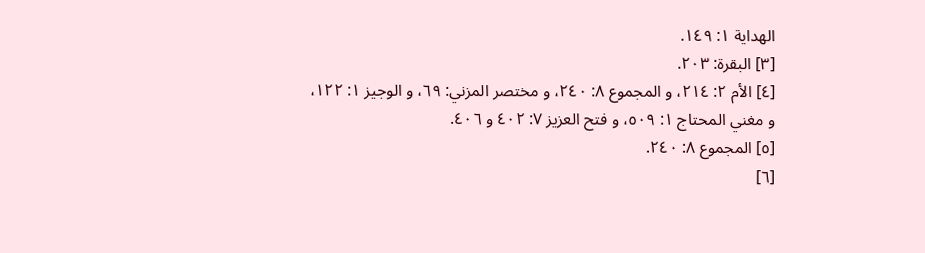الهداية ١: ١٤٩.
[٣] البقرة: ٢٠٣.
[٤] الأم ٢: ٢١٤، و المجموع ٨: ٢٤٠، و مختصر المزني: ٦٩، و الوجيز ١: ١٢٢، و مغني المحتاج ١: ٥٠٩، و فتح العزيز ٧: ٤٠٢ و ٤٠٦.
[٥] المجموع ٨: ٢٤٠.
[٦]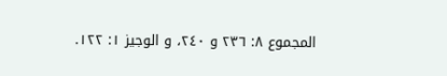المجموع ٨: ٢٣٦ و ٢٤٠، و الوجيز ١: ١٢٢.